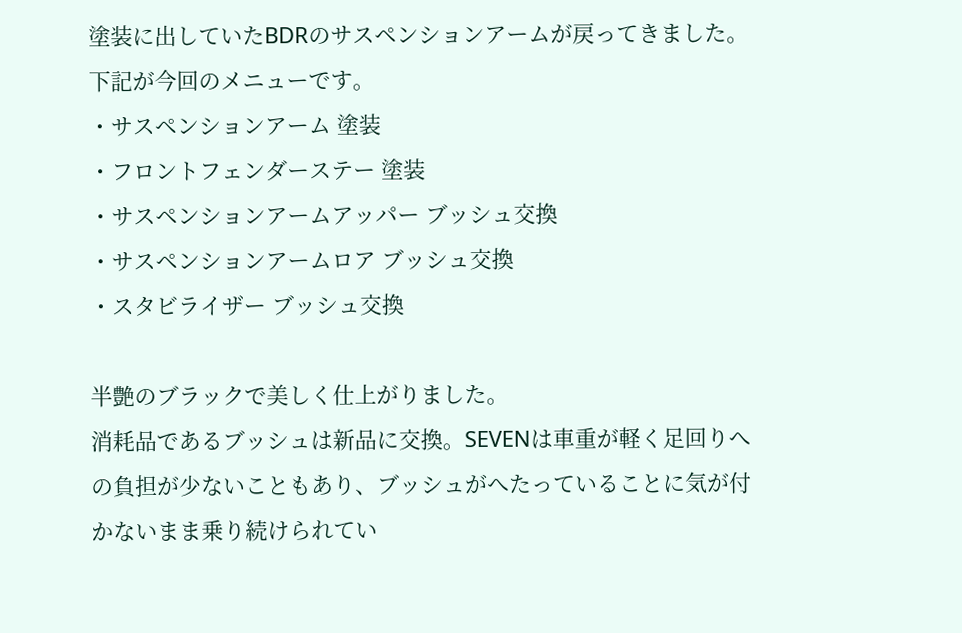塗装に出していたBDRのサスペンションアームが戻ってきました。下記が今回のメニューです。
・サスペンションアーム 塗装
・フロントフェンダーステー 塗装
・サスペンションアームアッパー ブッシュ交換
・サスペンションアームロア ブッシュ交換
・スタビライザー ブッシュ交換

半艶のブラックで美しく仕上がりました。
消耗品であるブッシュは新品に交換。SEVENは車重が軽く足回りへの負担が少ないこともあり、ブッシュがへたっていることに気が付かないまま乗り続けられてい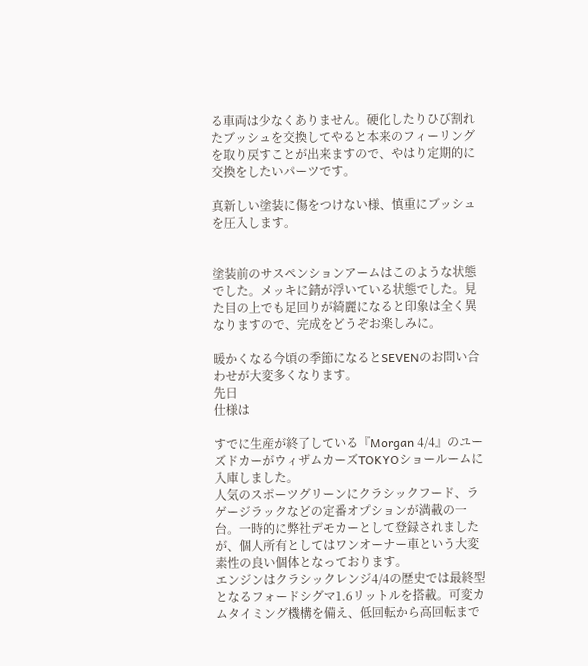る車両は少なくありません。硬化したりひび割れたブッシュを交換してやると本来のフィーリングを取り戻すことが出来ますので、やはり定期的に交換をしたいパーツです。

真新しい塗装に傷をつけない様、慎重にブッシュを圧入します。


塗装前のサスペンションアームはこのような状態でした。メッキに錆が浮いている状態でした。見た目の上でも足回りが綺麗になると印象は全く異なりますので、完成をどうぞお楽しみに。

暖かくなる今頃の季節になるとSEVENのお問い合わせが大変多くなります。
先日
仕様は

すでに生産が終了している『Morgan 4/4』のユーズドカーがウィザムカーズTOKYOショールームに入庫しました。
人気のスポーツグリーンにクラシックフード、ラゲージラックなどの定番オプションが満載の一台。一時的に弊社デモカーとして登録されましたが、個人所有としてはワンオーナー車という大変素性の良い個体となっております。
エンジンはクラシックレンジ4/4の歴史では最終型となるフォードシグマ1.6リットルを搭載。可変カムタイミング機構を備え、低回転から高回転まで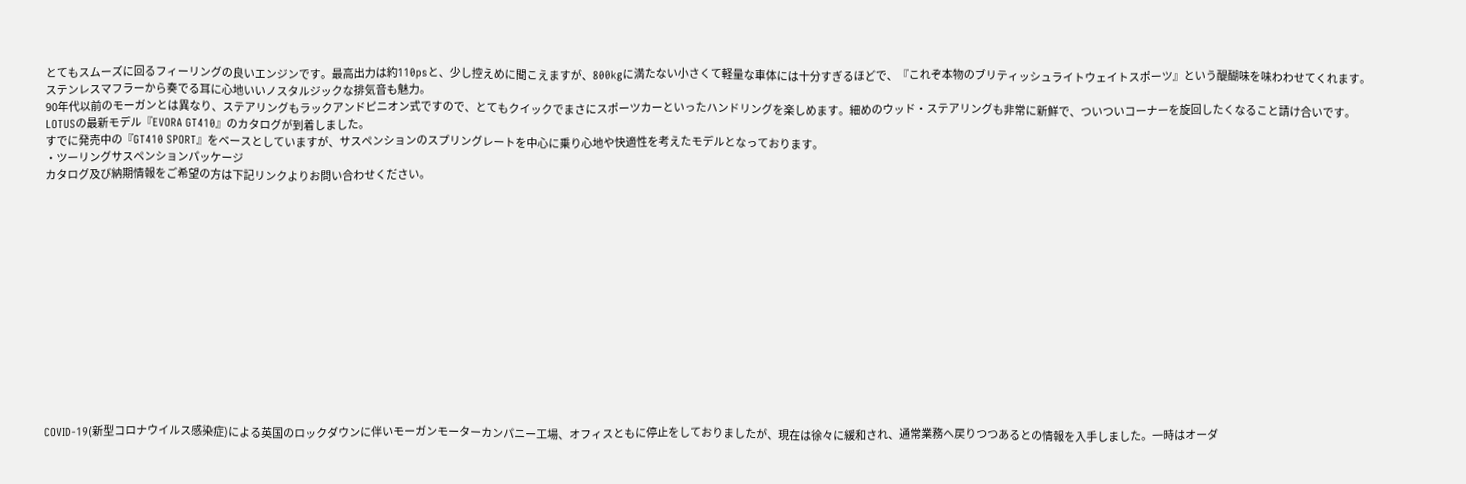とてもスムーズに回るフィーリングの良いエンジンです。最高出力は約110psと、少し控えめに聞こえますが、800kgに満たない小さくて軽量な車体には十分すぎるほどで、『これぞ本物のブリティッシュライトウェイトスポーツ』という醍醐味を味わわせてくれます。
ステンレスマフラーから奏でる耳に心地いいノスタルジックな排気音も魅力。
90年代以前のモーガンとは異なり、ステアリングもラックアンドピニオン式ですので、とてもクイックでまさにスポーツカーといったハンドリングを楽しめます。細めのウッド・ステアリングも非常に新鮮で、ついついコーナーを旋回したくなること請け合いです。
LOTUSの最新モデル『EVORA GT410』のカタログが到着しました。
すでに発売中の『GT410 SPORT』をベースとしていますが、サスペンションのスプリングレートを中心に乗り心地や快適性を考えたモデルとなっております。
・ツーリングサスペンションパッケージ
カタログ及び納期情報をご希望の方は下記リンクよりお問い合わせください。














COVID-19(新型コロナウイルス感染症)による英国のロックダウンに伴いモーガンモーターカンパニー工場、オフィスともに停止をしておりましたが、現在は徐々に緩和され、通常業務へ戻りつつあるとの情報を入手しました。一時はオーダ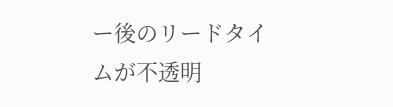ー後のリードタイムが不透明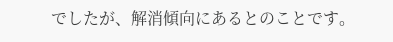でしたが、解消傾向にあるとのことです。